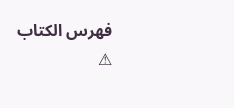فهرس الكتاب
⚠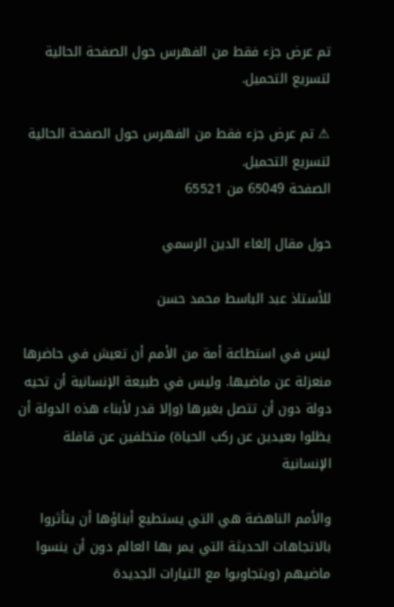تم عرض جزء فقط من الفهرس حول الصفحة الحالية لتسريع التحميل.

⚠ تم عرض جزء فقط من الفهرس حول الصفحة الحالية لتسريع التحميل.
الصفحة 65049 من 65521

حول مقال إلغاء الدين الرسمي

للأستاذ عبد الباسط محمد حسن

ليس في استطاعة أمة من الأمم أن تعيش في حاضرها منعزلة عن ماضيها. وليس في طبيعة الإنسانية أن تحيه دولة دون أن تتصل بغيرها (وإلا قدر لأبناء هذه الدولة أن يظلوا بعيدين عن ركب الحياة) متخلفين عن قافلة الإنسانية

والأمم الناهضة هي التي يستطيع أبناؤها أن يتأثروا بالاتجاهات الحديثة التي يمر بها العالم دون أن ينسوا ماضيهم (ويتجاوبوا مع التيارات الجديدة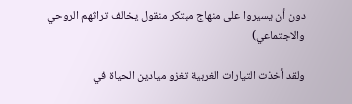دون أن يسيروا على منهاج مبتكر منقول يخالف تراثهم الروحي والاجتماعي)

ولقد أخذت التيارات الغربية تغزو ميادين الحياة في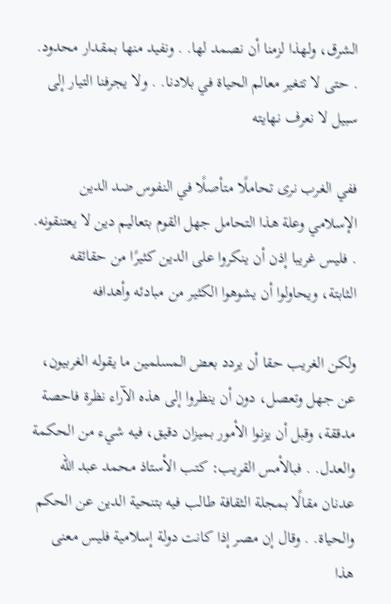الشرق، ولهذا لزمنا أن نصمد لها. . ونفيد منها بمقدار محدود. . حتى لا تتغير معالم الحياة في بلادنا. . ولا يجرفنا التيار إلى سبيل لا نعرف نهايته

ففي الغرب نرى تحاملًا متأصلًا في النفوس ضد الدين الإسلامي وعلة هذا التحامل جهل القوم بتعاليم دين لا يعتنقونه. . فليس غريبا إذن أن ينكروا على الدين كثيرًا من حقائقه الثابتة، ويحاولوا أن يشوهوا الكثير من مبادئه وأهدافه

ولكن الغريب حقا أن يردد بعض المسلمين ما يقوله الغربيون، عن جهل وتعصل، دون أن ينظروا إلى هذه الآراء نظرة فاحصة مدققة، وقبل أن يزنوا الأمور بميزان دقيق، فيه شيء من الحكمة والعدل. . فبالأمس القريب: كتب الأستاذ محمد عبد الله عدنان مقالًا بمجلة الثقافة طالب فيه بتنحية الدين عن الحكم والحياة. . وقال إن مصر إذا كانت دولة إسلامية فليس معنى هذا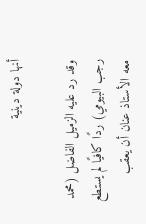أنها دولة دينية

وقد رد عليه الزميل الفاضل (محمد رجب البيومي) ردًا كافيًا لم يستطع معه الأستاذ عنان أن يعقب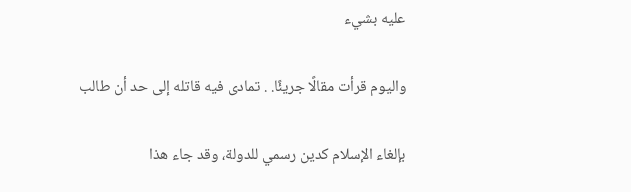عليه بشيء

واليوم قرأت مقالًا جريئًا. . تمادى فيه قاتله إلى حد أن طالب

بإلغاء الإسلام كدين رسمي للدولة، وقد جاء هذا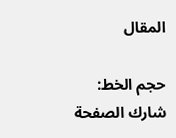المقال

حجم الخط:
شارك الصفحة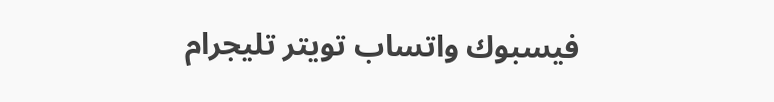فيسبوك واتساب تويتر تليجرام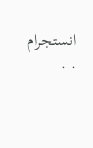انستجرام
. .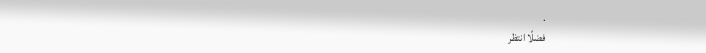.
فضلًا انتظر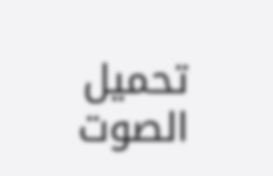تحميل الصوت